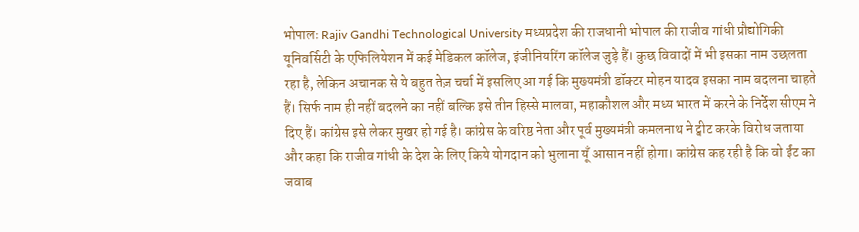भोपालः Rajiv Gandhi Technological University मध्यप्रदेश की राजधानी भोपाल की राजीव गांधी प्रौद्योगिकी यूनिवर्सिटी के एफिलियेशन में कई मेडिकल कॉलेज, इंजीनियरिंग कॉलेज जुड़े हैं। कुछ विवादों में भी इसका नाम उछलता रहा है, लेकिन अचानक से ये बहुत तेज़ चर्चा में इसलिए आ गई कि मुख्यमंत्री डॉक्टर मोहन यादव इसका नाम बदलना चाहते हैं। सिर्फ नाम ही नहीं बदलने का नहीं बल्कि इसे तीन हिस्से मालवा, महाकौशल और मध्य भारत में करने के निर्देश सीएम ने दिए हैं। कांग्रेस इसे लेकर मुखर हो गई है। कांग्रेस के वरिष्ठ नेता और पूर्व मुख्यमंत्री कमलनाथ ने ट्वीट करके विरोध जताया और कहा कि राजीव गांधी के देश के लिए किये योगदान को भुलाना यूँ आसान नहीं होगा। कांग्रेस कह रही है कि वो ईंट का जवाब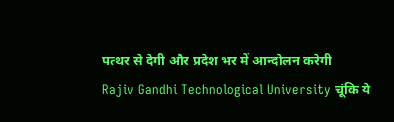पत्थर से देगी और प्रदेश भर में आन्दोलन करेगी
Rajiv Gandhi Technological University चूंकि ये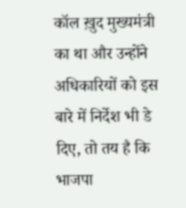कॉल ख़ुद मुख्यमंत्री का था और उन्होंने अधिकारियों को इस बारे में निर्देश भी डे दिए, तो तय है कि भाजपा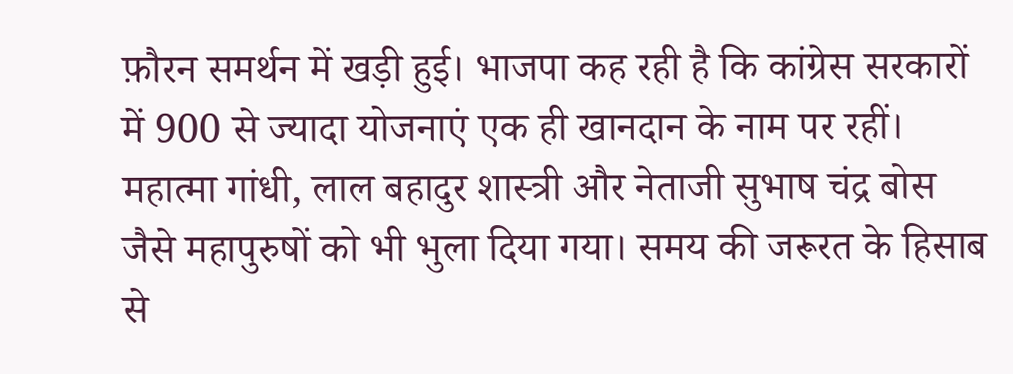फ़ौरन समर्थन में खड़ी हुई। भाजपा कह रही है कि कांग्रेस सरकारों में 900 से ज्यादा योजनाएं एक ही खानदान के नाम पर रहीं। महात्मा गांधी, लाल बहादुर शास्त्री और नेताजी सुभाष चंद्र बोस जैसे महापुरुषों को भी भुला दिया गया। समय की जरूरत के हिसाब से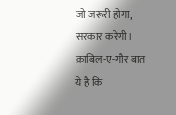जो जरूरी होगा, सरकार करेगी।
क़ाबिल-ए-गौर बात ये है कि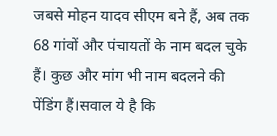जबसे मोहन यादव सीएम बने हैं, अब तक 68 गांवों और पंचायतों के नाम बदल चुके हैं। कुछ और मांग भी नाम बदलने की पेंडिंग हैं।सवाल ये है कि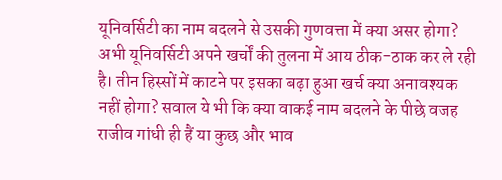यूनिवर्सिटी का नाम बदलने से उसकी गुणवत्ता में क्या असर होगा? अभी यूनिवर्सिटी अपने खर्चों की तुलना में आय ठीक-ठाक कर ले रही है। तीन हिस्सों में काटने पर इसका बढ़ा हुआ खर्च क्या अनावश्यक नहीं होगा? सवाल ये भी कि क्या वाकई नाम बदलने के पीछे वजह राजीव गांधी ही हैं या कुछ और भाव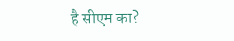है सीएम का?